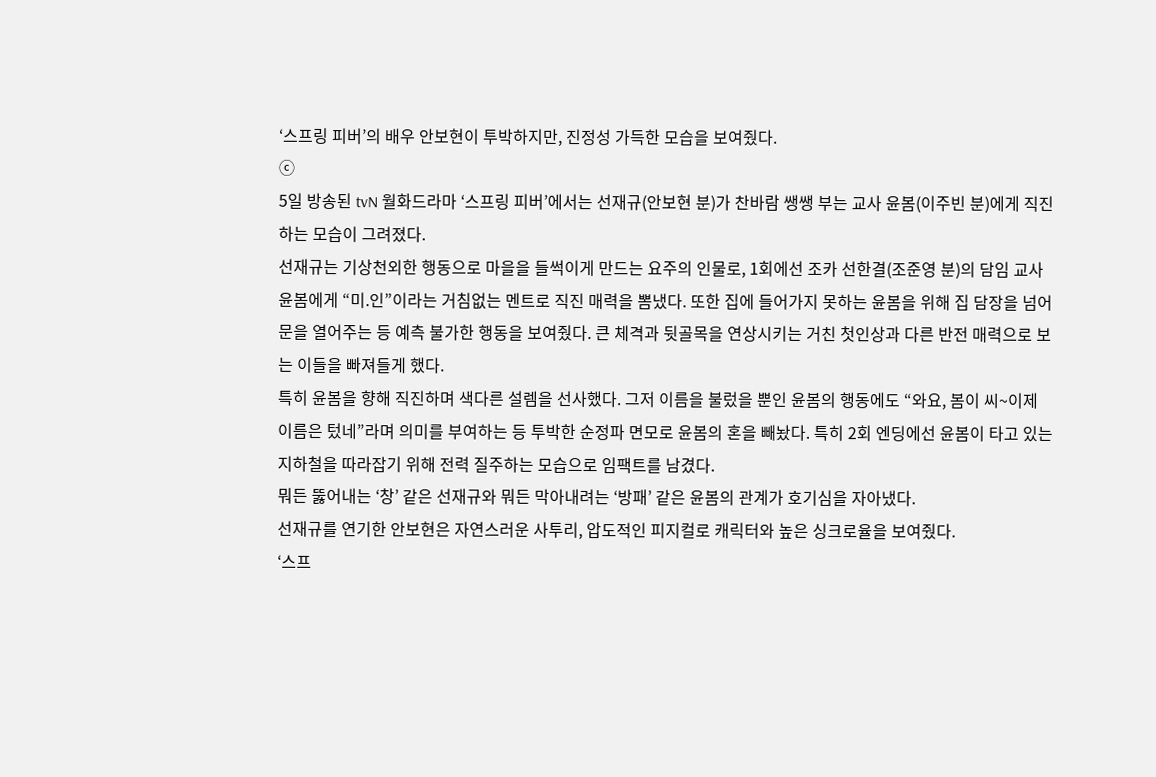‘스프링 피버’의 배우 안보현이 투박하지만, 진정성 가득한 모습을 보여줬다.
ⓒ
5일 방송된 tvN 월화드라마 ‘스프링 피버’에서는 선재규(안보현 분)가 찬바람 쌩쌩 부는 교사 윤봄(이주빈 분)에게 직진하는 모습이 그려졌다.
선재규는 기상천외한 행동으로 마을을 들썩이게 만드는 요주의 인물로, 1회에선 조카 선한결(조준영 분)의 담임 교사 윤봄에게 “미.인”이라는 거침없는 멘트로 직진 매력을 뽐냈다. 또한 집에 들어가지 못하는 윤봄을 위해 집 담장을 넘어 문을 열어주는 등 예측 불가한 행동을 보여줬다. 큰 체격과 뒷골목을 연상시키는 거친 첫인상과 다른 반전 매력으로 보는 이들을 빠져들게 했다.
특히 윤봄을 향해 직진하며 색다른 설렘을 선사했다. 그저 이름을 불렀을 뿐인 윤봄의 행동에도 “와요, 봄이 씨~이제 이름은 텄네”라며 의미를 부여하는 등 투박한 순정파 면모로 윤봄의 혼을 빼놨다. 특히 2회 엔딩에선 윤봄이 타고 있는 지하철을 따라잡기 위해 전력 질주하는 모습으로 임팩트를 남겼다.
뭐든 뚫어내는 ‘창’ 같은 선재규와 뭐든 막아내려는 ‘방패’ 같은 윤봄의 관계가 호기심을 자아냈다.
선재규를 연기한 안보현은 자연스러운 사투리, 압도적인 피지컬로 캐릭터와 높은 싱크로율을 보여줬다.
‘스프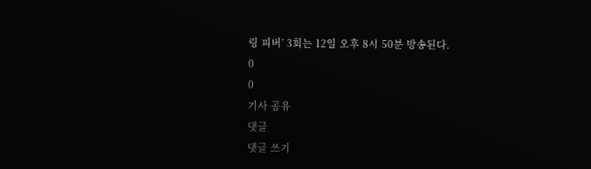링 피버’ 3회는 12일 오후 8시 50분 방송된다.
0
0
기사 공유
댓글
댓글 쓰기